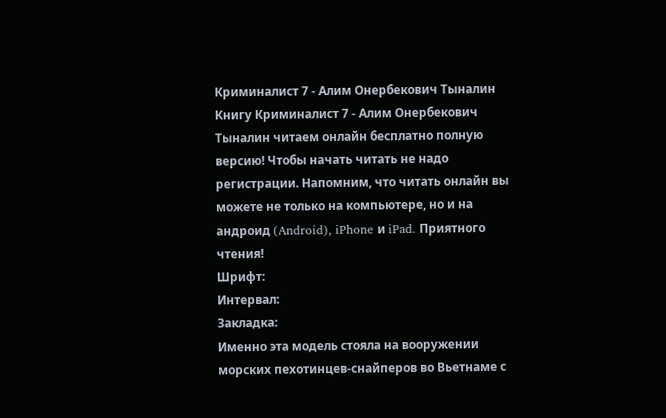Криминалист 7 - Алим Онербекович Тыналин
Книгу Криминалист 7 - Алим Онербекович Тыналин читаем онлайн бесплатно полную версию! Чтобы начать читать не надо регистрации. Напомним, что читать онлайн вы можете не только на компьютере, но и на андроид (Android), iPhone и iPad. Приятного чтения!
Шрифт:
Интервал:
Закладка:
Именно эта модель стояла на вооружении морских пехотинцев-снайперов во Вьетнаме с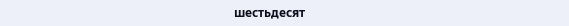шестьдесят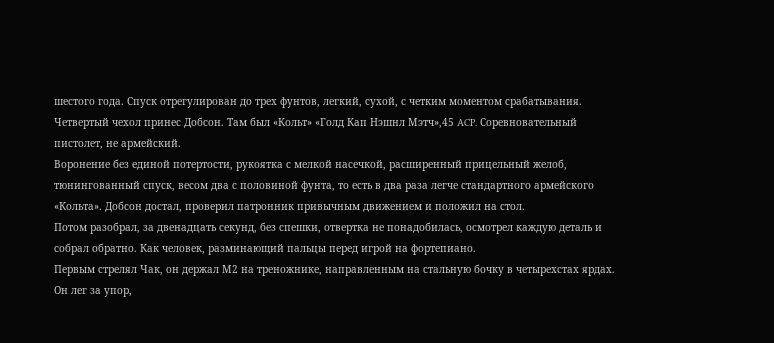шестого года. Спуск отрегулирован до трех фунтов, легкий, сухой, с четким моментом срабатывания.
Четвертый чехол принес Добсон. Там был «Кольт» «Голд Кап Нэшнл Мэтч»,45 ACP. Соревновательный пистолет, не армейский.
Воронение без единой потертости, рукоятка с мелкой насечкой, расширенный прицельный желоб, тюнингованный спуск, весом два с половиной фунта, то есть в два раза легче стандартного армейского «Кольта». Добсон достал, проверил патронник привычным движением и положил на стол.
Потом разобрал, за двенадцать секунд, без спешки, отвертка не понадобилась, осмотрел каждую деталь и собрал обратно. Как человек, разминающий пальцы перед игрой на фортепиано.
Первым стрелял Чак, он держал М2 на треножнике, направленным на стальную бочку в четырехстах ярдах.
Он лег за упор,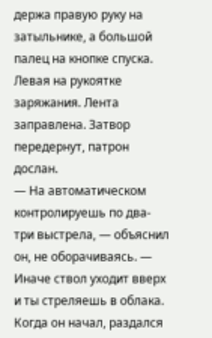держа правую руку на затыльнике, а большой палец на кнопке спуска. Левая на рукоятке заряжания. Лента заправлена. Затвор передернут, патрон дослан.
— На автоматическом контролируешь по два-три выстрела, — объяснил он, не оборачиваясь. — Иначе ствол уходит вверх и ты стреляешь в облака.
Когда он начал, раздался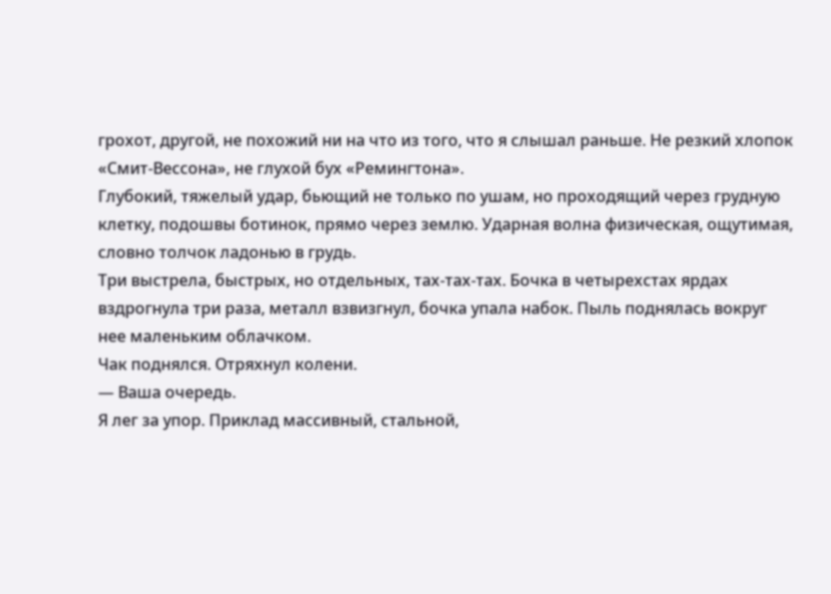грохот, другой, не похожий ни на что из того, что я слышал раньше. Не резкий хлопок «Смит-Вессона», не глухой бух «Ремингтона».
Глубокий, тяжелый удар, бьющий не только по ушам, но проходящий через грудную клетку, подошвы ботинок, прямо через землю. Ударная волна физическая, ощутимая, словно толчок ладонью в грудь.
Три выстрела, быстрых, но отдельных, тах-тах-тах. Бочка в четырехстах ярдах вздрогнула три раза, металл взвизгнул, бочка упала набок. Пыль поднялась вокруг нее маленьким облачком.
Чак поднялся. Отряхнул колени.
— Ваша очередь.
Я лег за упор. Приклад массивный, стальной,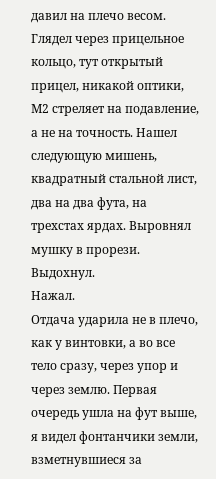давил на плечо весом.
Глядел через прицельное кольцо, тут открытый прицел, никакой оптики, М2 стреляет на подавление, а не на точность. Нашел следующую мишень, квадратный стальной лист, два на два фута, на трехстах ярдах. Выровнял мушку в прорези. Выдохнул.
Нажал.
Отдача ударила не в плечо, как у винтовки, а во все тело сразу, через упор и через землю. Первая очередь ушла на фут выше, я видел фонтанчики земли, взметнувшиеся за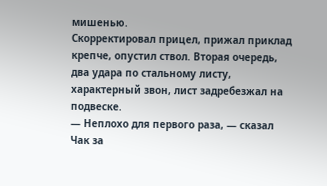мишенью.
Скорректировал прицел, прижал приклад крепче, опустил ствол. Вторая очередь, два удара по стальному листу, характерный звон, лист задребезжал на подвеске.
— Неплохо для первого раза, — сказал Чак за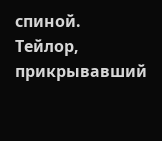спиной.
Тейлор, прикрывавший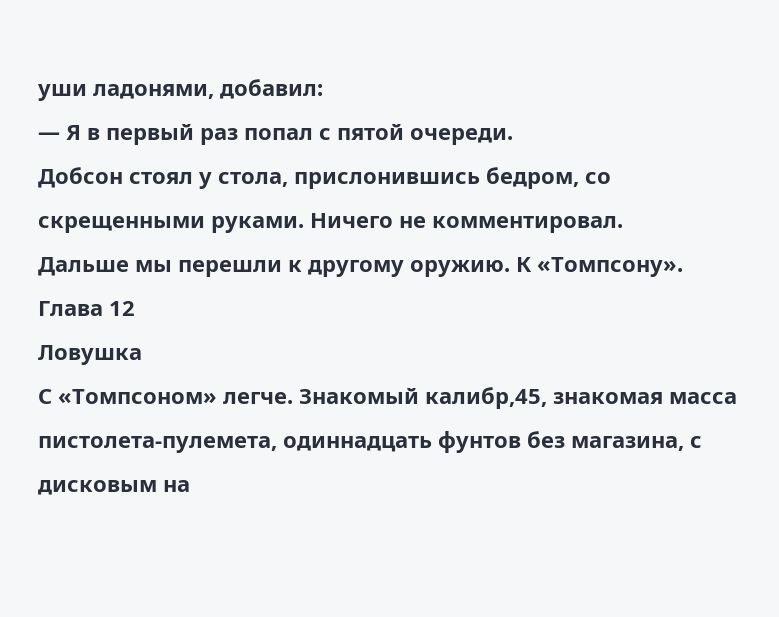уши ладонями, добавил:
— Я в первый раз попал с пятой очереди.
Добсон стоял у стола, прислонившись бедром, со скрещенными руками. Ничего не комментировал.
Дальше мы перешли к другому оружию. К «Томпсону».
Глава 12
Ловушка
С «Томпсоном» легче. Знакомый калибр,45, знакомая масса пистолета-пулемета, одиннадцать фунтов без магазина, с дисковым на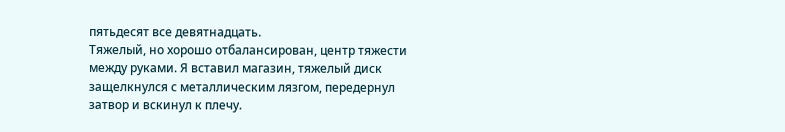пятьдесят все девятнадцать.
Тяжелый, но хорошо отбалансирован, центр тяжести между руками. Я вставил магазин, тяжелый диск защелкнулся с металлическим лязгом, передернул затвор и вскинул к плечу.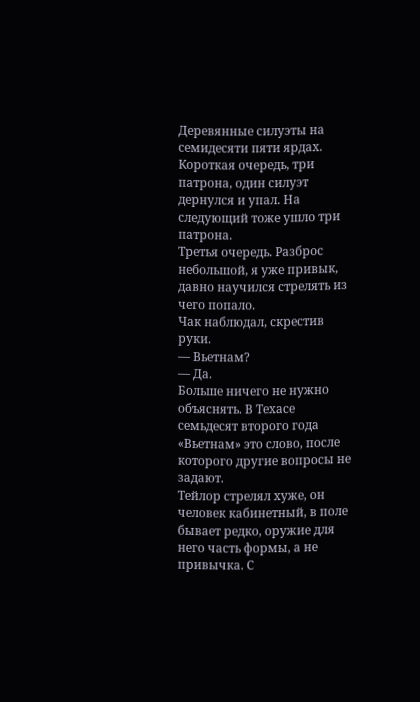Деревянные силуэты на семидесяти пяти ярдах. Короткая очередь, три патрона, один силуэт дернулся и упал. На следующий тоже ушло три патрона.
Третья очередь. Разброс небольшой, я уже привык, давно научился стрелять из чего попало.
Чак наблюдал, скрестив руки.
— Вьетнам?
— Да.
Больше ничего не нужно объяснять. В Техасе семьдесят второго года «Вьетнам» это слово, после которого другие вопросы не задают.
Тейлор стрелял хуже, он человек кабинетный, в поле бывает редко, оружие для него часть формы, а не привычка. С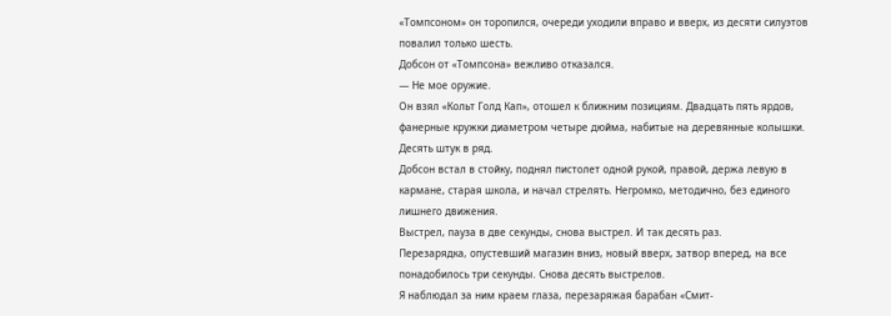«Томпсоном» он торопился, очереди уходили вправо и вверх, из десяти силуэтов повалил только шесть.
Добсон от «Томпсона» вежливо отказался.
— Не мое оружие.
Он взял «Кольт Голд Кап», отошел к ближним позициям. Двадцать пять ярдов, фанерные кружки диаметром четыре дюйма, набитые на деревянные колышки. Десять штук в ряд.
Добсон встал в стойку, поднял пистолет одной рукой, правой, держа левую в кармане, старая школа, и начал стрелять. Негромко, методично, без единого лишнего движения.
Выстрел, пауза в две секунды, снова выстрел. И так десять раз.
Перезарядка, опустевший магазин вниз, новый вверх, затвор вперед, на все понадобилось три секунды. Снова десять выстрелов.
Я наблюдал за ним краем глаза, перезаряжая барабан «Смит-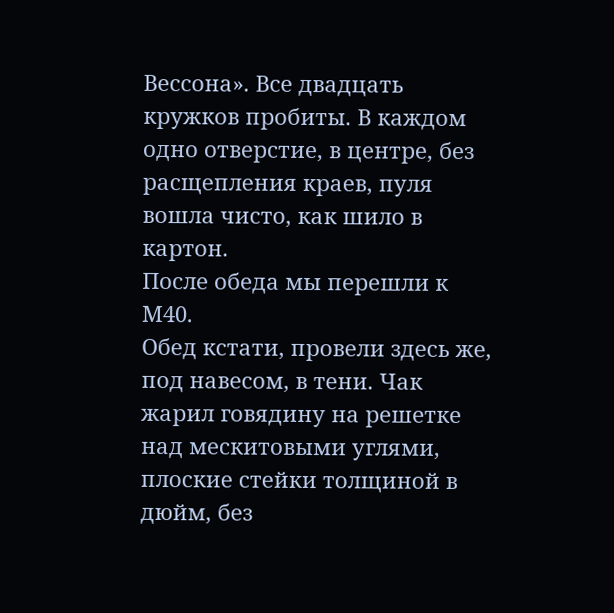Вессона». Все двадцать кружков пробиты. В каждом одно отверстие, в центре, без расщепления краев, пуля вошла чисто, как шило в картон.
После обеда мы перешли к М40.
Обед кстати, провели здесь же, под навесом, в тени. Чак жарил говядину на решетке над мескитовыми углями, плоские стейки толщиной в дюйм, без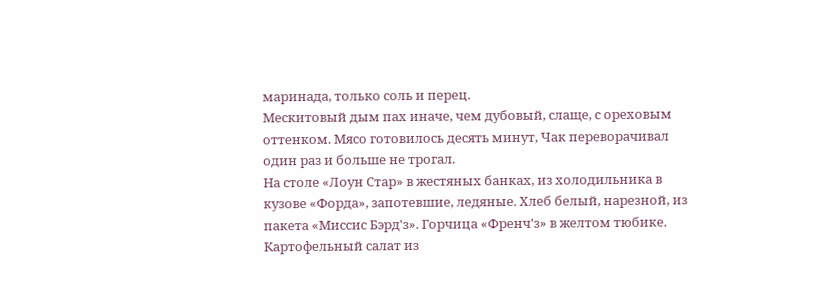маринада, только соль и перец.
Мескитовый дым пах иначе, чем дубовый, слаще, с ореховым оттенком. Мясо готовилось десять минут, Чак переворачивал один раз и больше не трогал.
На столе «Лоун Стар» в жестяных банках, из холодильника в кузове «Форда», запотевшие, ледяные. Хлеб белый, нарезной, из пакета «Миссис Бэрд'з». Горчица «Френч'з» в желтом тюбике.
Картофельный салат из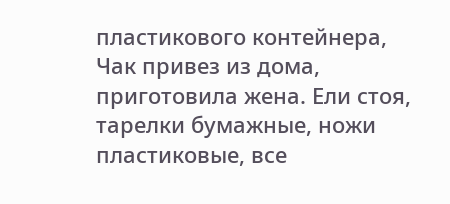пластикового контейнера, Чак привез из дома, приготовила жена. Ели стоя, тарелки бумажные, ножи пластиковые, все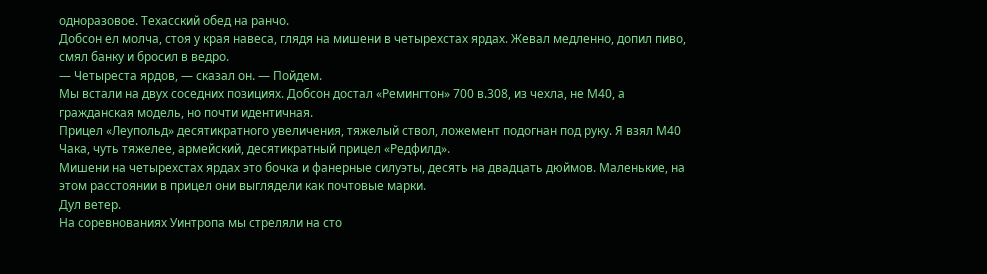одноразовое. Техасский обед на ранчо.
Добсон ел молча, стоя у края навеса, глядя на мишени в четырехстах ярдах. Жевал медленно, допил пиво, смял банку и бросил в ведро.
— Четыреста ярдов, — сказал он. — Пойдем.
Мы встали на двух соседних позициях. Добсон достал «Ремингтон» 700 в.308, из чехла, не М40, а гражданская модель, но почти идентичная.
Прицел «Леупольд» десятикратного увеличения, тяжелый ствол, ложемент подогнан под руку. Я взял М40 Чака, чуть тяжелее, армейский, десятикратный прицел «Редфилд».
Мишени на четырехстах ярдах это бочка и фанерные силуэты, десять на двадцать дюймов. Маленькие, на этом расстоянии в прицел они выглядели как почтовые марки.
Дул ветер.
На соревнованиях Уинтропа мы стреляли на сто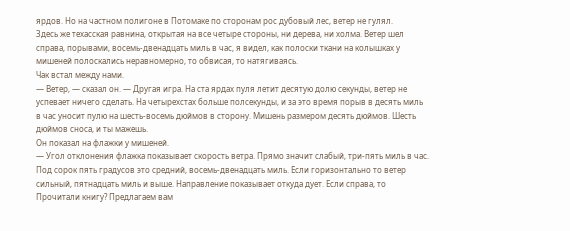ярдов. Но на частном полигоне в Потомаке по сторонам рос дубовый лес, ветер не гулял.
Здесь же техасская равнина, открытая на все четыре стороны, ни дерева, ни холма. Ветер шел справа, порывами, восемь-двенадцать миль в час, я видел, как полоски ткани на колышках у мишеней полоскались неравномерно, то обвисая, то натягиваясь.
Чак встал между нами.
— Ветер, — сказал он. — Другая игра. На ста ярдах пуля летит десятую долю секунды, ветер не успевает ничего сделать. На четырехстах больше полсекунды, и за это время порыв в десять миль в час уносит пулю на шесть-восемь дюймов в сторону. Мишень размером десять дюймов. Шесть дюймов сноса, и ты мажешь.
Он показал на флажки у мишеней.
— Угол отклонения флажка показывает скорость ветра. Прямо значит слабый, три-пять миль в час. Под сорок пять градусов это средний, восемь-двенадцать миль. Если горизонтально то ветер сильный, пятнадцать миль и выше. Направление показывает откуда дует. Если справа, то
Прочитали книгу? Предлагаем вам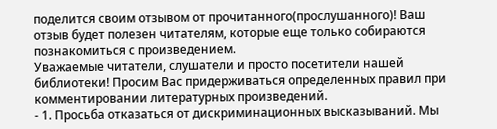поделится своим отзывом от прочитанного(прослушанного)! Ваш отзыв будет полезен читателям, которые еще только собираются познакомиться с произведением.
Уважаемые читатели, слушатели и просто посетители нашей библиотеки! Просим Вас придерживаться определенных правил при комментировании литературных произведений.
- 1. Просьба отказаться от дискриминационных высказываний. Мы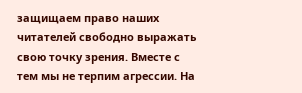защищаем право наших читателей свободно выражать свою точку зрения. Вместе с тем мы не терпим агрессии. На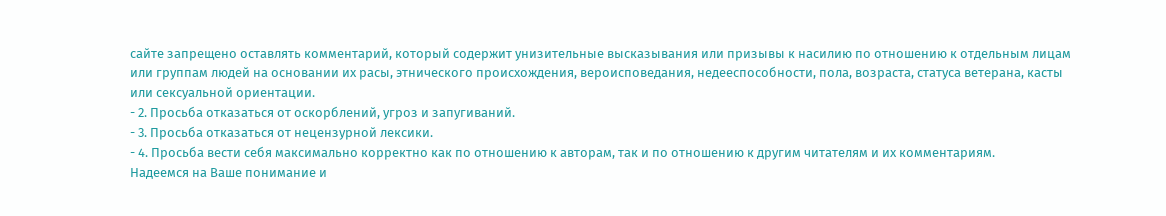сайте запрещено оставлять комментарий, который содержит унизительные высказывания или призывы к насилию по отношению к отдельным лицам или группам людей на основании их расы, этнического происхождения, вероисповедания, недееспособности, пола, возраста, статуса ветерана, касты или сексуальной ориентации.
- 2. Просьба отказаться от оскорблений, угроз и запугиваний.
- 3. Просьба отказаться от нецензурной лексики.
- 4. Просьба вести себя максимально корректно как по отношению к авторам, так и по отношению к другим читателям и их комментариям.
Надеемся на Ваше понимание и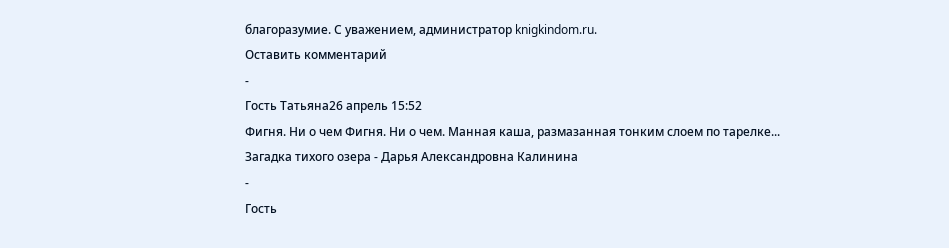благоразумие. С уважением, администратор knigkindom.ru.
Оставить комментарий
-
Гость Татьяна26 апрель 15:52
Фигня. Ни о чем Фигня. Ни о чем. Манная каша, размазанная тонким слоем по тарелке...
Загадка тихого озера - Дарья Александровна Калинина
-
Гость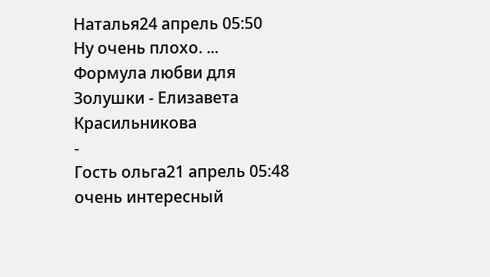Наталья24 апрель 05:50
Ну очень плохо. ...
Формула любви для Золушки - Елизавета Красильникова
-
Гость ольга21 апрель 05:48
очень интересный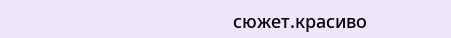сюжет.красиво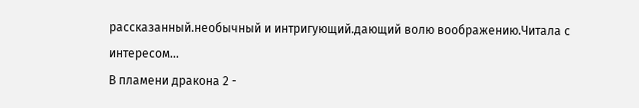рассказанный.необычный и интригующий.дающий волю воображению.Читала с интересом...
В пламени дракона 2 -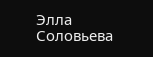Элла Соловьева